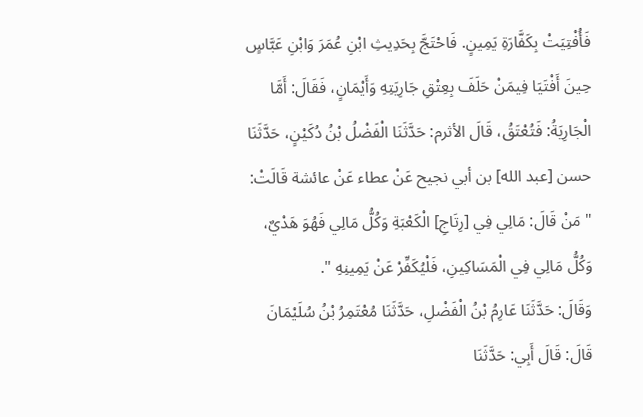فَأُفْتِيَتْ بِكَفَّارَةِ يَمِينٍ. فَاحْتَجَّ بِحَدِيثِ ابْنِ عُمَرَ وَابْنِ عَبَّاسٍ حِينَ أَفْتَيَا فِيمَنْ حَلَفَ بِعِتْقِ جَارِيَتِهِ وَأَيْمَانٍ، فَقَالَ: أَمَّا الْجَارِيَةُ: فَتُعْتَقُ، قَالَ الأثرم: حَدَّثَنَا الْفَضْلُ بْنُ دُكَيْنٍ، حَدَّثَنَا حسن [عبد الله] بن أبي نجيح عَنْ عطاء عَنْ عائشة قَالَتْ: " مَنْ قَالَ: مَالِي فِي [رِتَاجِ] الْكَعْبَةِ وَكُلُّ مَالِي فَهُوَ هَدْيٌ، وَكُلُّ مَالِي فِي الْمَسَاكِينِ، فَلْيُكَفِّرْ عَنْ يَمِينِهِ ".
وَقَالَ: حَدَّثَنَا عَارِمُ بْنُ الْفَضْلِ، حَدَّثَنَا مُعْتَمِرُ بْنُ سُلَيْمَانَ قَالَ: قَالَ أَبِي: حَدَّثَنَا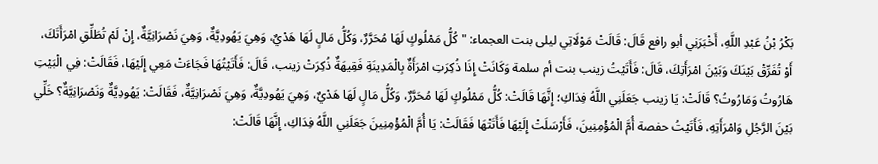بَكْرُ بْنُ عَبْدِ اللَّهِ، أَخْبَرَنِي أبو رافع قَالَ: قَالَتْ مَوْلَاتِي ليلى بنت العجماء: " كُلُّ مَمْلُوكٍ لَهَا مُحَرَّرٌ، وَكُلُّ مَالٍ لَهَا هَدْيٌ، وَهِيَ يَهُودِيَّةٌ، وَهِيَ نَصْرَانِيَّةٌ، إِنْ لَمْ تُطَلِّقِ امْرَأَتَكَ، أَوْ تُفَرِّقْ بَيْنَكَ وَبَيْنَ امْرَأَتِكَ، قَالَ: فَأَتَيْتُ زينب بنت أم سلمة وَكَانَتْ إِذَا ذُكِرَتِ امْرَأَةٌ بِالْمَدِينَةِ فَقِيهَةٌ ذُكِرَتْ زينب، قَالَ: فَأَتَيْتُهَا فَجَاءَتْ مَعِي إِلَيْهَا، فَقَالَتْ: فِي الْبَيْتِ هَارُوتُ وَمَارُوتُ؟ قَالَتْ: يَا زينب جَعَلَنِي اللَّهُ فِدَاكِ؛ إِنَّهَا قَالَتْ: كُلُّ مَمْلُوكٍ لَهَا مُحَرَّرٌ، وَكُلُّ مَالٍ لَهَا هَدْيٌ، وَهِيَ يَهُودِيَّةٌ، وَهِيَ نَصْرَانِيَّةٌ، فَقَالَتْ: يَهُودِيَّةٌ وَنَصْرَانِيَّةٌ؟ خَلِّي بَيْنَ الرَّجُلِ وَامْرَأَتِهِ، فَأَتَيْتُ حفصة أُمَّ الْمُؤْمِنِينَ، فَأَرْسَلَتْ إِلَيْهَا فَأَتَتْهَا فَقَالَتْ: يَا أُمَّ الْمُؤْمِنِينَ جَعَلَنِي اللَّهُ فِدَاكِ، إِنَّهَا قَالَتْ: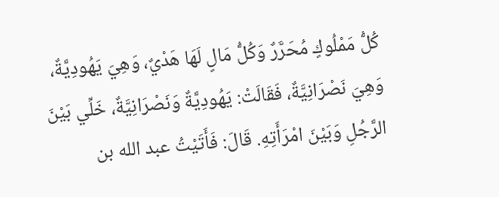كُلُّ مَمْلُوكٍ مُحَرَّرٌ وَكُلُّ مَالٍ لَهَا هَدْيٌ، وَهِيَ يَهُودِيَّةٌ، وَهِيَ نَصْرَانِيَّةٌ، فَقَالَتْ: يَهُودِيَّةٌ وَنَصْرَانِيَّةٌ، خَلِّي بَيْنَ الرَّجُلِ وَبَيْنَ امْرَأَتِهِ. قَالَ: فَأَتَيْتُ عبد الله بن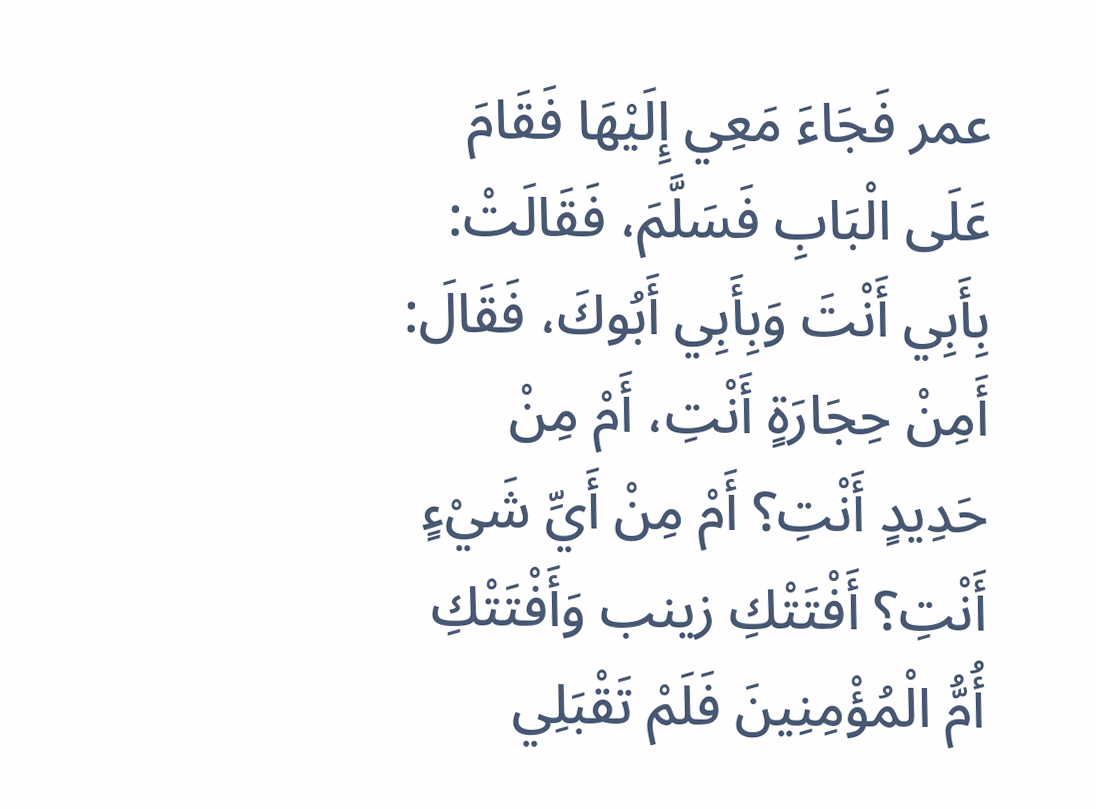عمر فَجَاءَ مَعِي إِلَيْهَا فَقَامَ عَلَى الْبَابِ فَسَلَّمَ، فَقَالَتْ: بِأَبِي أَنْتَ وَبِأَبِي أَبُوكَ، فَقَالَ: أَمِنْ حِجَارَةٍ أَنْتِ، أَمْ مِنْ حَدِيدٍ أَنْتِ؟ أَمْ مِنْ أَيِّ شَيْءٍ أَنْتِ؟ أَفْتَتْكِ زينب وَأَفْتَتْكِ أُمُّ الْمُؤْمِنِينَ فَلَمْ تَقْبَلِي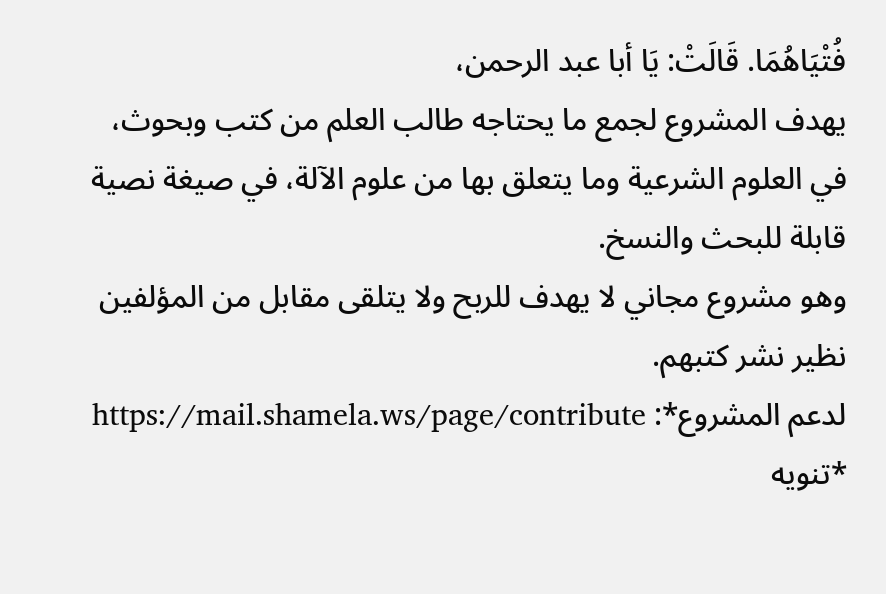فُتْيَاهُمَا. قَالَتْ: يَا أبا عبد الرحمن،
يهدف المشروع لجمع ما يحتاجه طالب العلم من كتب وبحوث، في العلوم الشرعية وما يتعلق بها من علوم الآلة، في صيغة نصية قابلة للبحث والنسخ.
وهو مشروع مجاني لا يهدف للربح ولا يتلقى مقابل من المؤلفين نظير نشر كتبهم.
لدعم المشروع*: https://mail.shamela.ws/page/contribute
*تنويه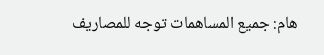هام: جميع المساهمات توجه للمصاريف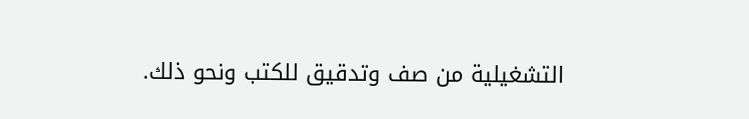التشغيلية من صف وتدقيق للكتب ونحو ذلك.